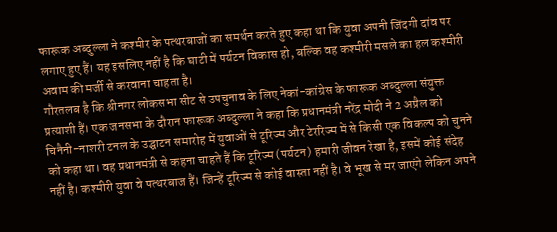फारूक अब्दुल्ला ने कश्मीर के पत्थरबाजों का समर्थन करते हुए कहा था कि युवा अपनी जिंदगी दांव पर लगाए हुए हैं। यह इसलिए नहीं है कि घाटी में पर्यटन विकास हो, बल्कि वह कश्मीरी मसले का हल कश्मीरी अवाम की मर्जी से करवाना चाहता है।
गौरतलब है कि श्रीनगर लोकसभा सीट से उपचुनाव के लिए नेकां-कांग्रेस के फारूक अब्दुल्ला संयुक्त प्रत्याशी हैं। एक जनसभा के दौरान फारूक अब्दुल्ला ने कहा कि प्रधानमंत्री नरेंद्र मोदी ने 2 अप्रैल को चिनैनी-नाशरी टनल के उद्घाटन समारोह में युवाओं से टूरिज्म और टेररिज्म में से किसी एक विकल्प को चुनने को कहा था। वह प्रधानमंत्री से कहना चाहते हैं कि टूरिज्म (पर्यटन) हमारी जीवन रेखा है, इसमें कोई संदेह नहीं है। कश्मीरी युवा वे पत्थरबाज हैं। जिन्हें टूरिज्म से कोई वास्ता नहीं है। वे भूख से मर जाएंगे लेकिन अपने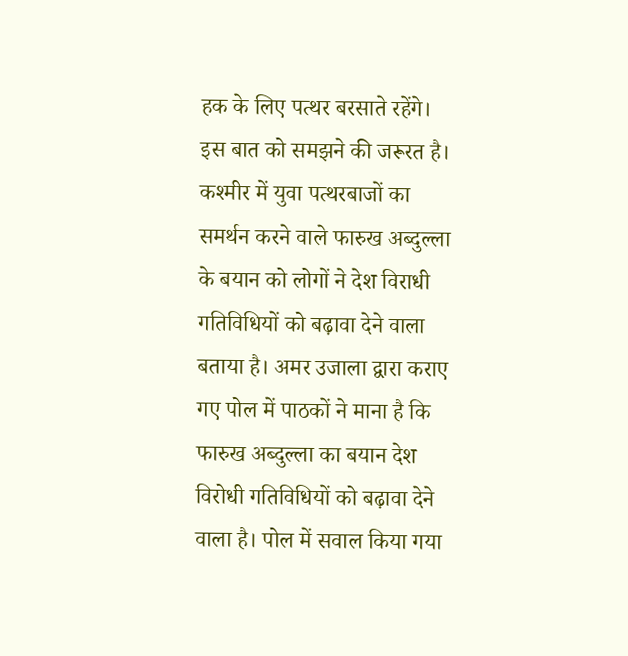हक के लिए पत्थर बरसाते रहेंगे। इस बात को समझने की जरूरत है।
कश्मीर में युवा पत्थरबाजों का समर्थन करने वाले फारुख अब्दुल्ला के बयान को लोगों ने देश विराधी गतिविधियों को बढ़ावा देने वाला बताया है। अमर उजाला द्वारा कराए गए पोल में पाठकों ने माना है कि फारुख अब्दुल्ला का बयान देश विरोधी गतिविधियों को बढ़ावा देने वाला है। पोल में सवाल किया गया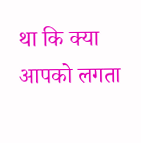था कि क्या आपको लगता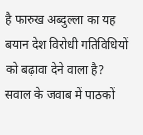है फारुख अब्दुल्ला का यह बयान देश विरोधी गतिविधियों को बढ़ावा देने वाला है?
सवाल के जवाब में पाठकों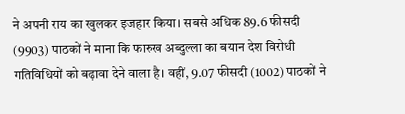ने अपनी राय का खुलकर इजहार किया। सबसे अधिक 89.6 फीसदी (9903) पाठकों ने माना कि फारुख अब्दुल्ला का बयान देश विरोधी गतिविधियों को बढ़ावा देने वाला है। वहीं, 9.07 फीसदी (1002) पाठकों ने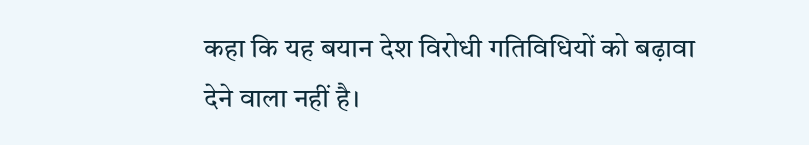कहा कि यह बयान देश विरोधी गतिविधियों को बढ़ावा देने वाला नहीं है।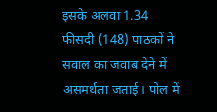इसके अलवा 1.34 फीसदी (148) पाठकों ने सवाल का जवाब देने में असमर्थता जताई। पोल में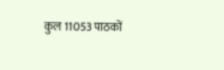कुल 11053 पाठकों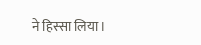ने हिस्सा लिया।